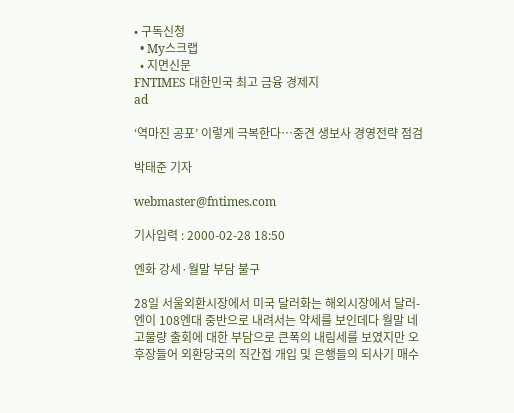• 구독신청
  • My스크랩
  • 지면신문
FNTIMES 대한민국 최고 금융 경제지
ad

‘역마진 공포’ 이렇게 극복한다…중견 생보사 경영전략 점검

박태준 기자

webmaster@fntimes.com

기사입력 : 2000-02-28 18:50

엔화 강세·월말 부담 불구

28일 서울외환시장에서 미국 달러화는 해외시장에서 달러-엔이 108엔대 중반으로 내려서는 약세를 보인데다 월말 네고물량 출회에 대한 부담으로 큰폭의 내림세를 보였지만 오후장들어 외환당국의 직간접 개입 및 은행들의 되사기 매수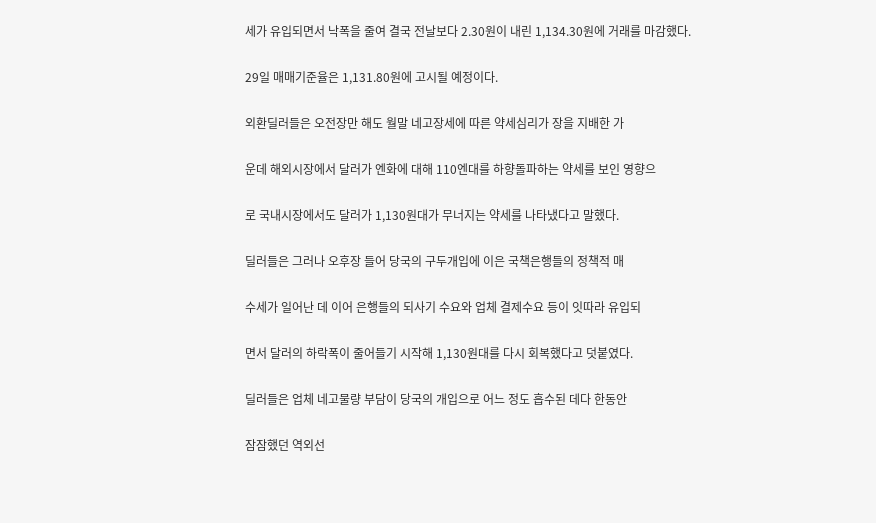세가 유입되면서 낙폭을 줄여 결국 전날보다 2.30원이 내린 1,134.30원에 거래를 마감했다.

29일 매매기준율은 1,131.80원에 고시될 예정이다.

외환딜러들은 오전장만 해도 월말 네고장세에 따른 약세심리가 장을 지배한 가

운데 해외시장에서 달러가 엔화에 대해 110엔대를 하향돌파하는 약세를 보인 영향으

로 국내시장에서도 달러가 1,130원대가 무너지는 약세를 나타냈다고 말했다.

딜러들은 그러나 오후장 들어 당국의 구두개입에 이은 국책은행들의 정책적 매

수세가 일어난 데 이어 은행들의 되사기 수요와 업체 결제수요 등이 잇따라 유입되

면서 달러의 하락폭이 줄어들기 시작해 1,130원대를 다시 회복했다고 덧붙였다.

딜러들은 업체 네고물량 부담이 당국의 개입으로 어느 정도 흡수된 데다 한동안

잠잠했던 역외선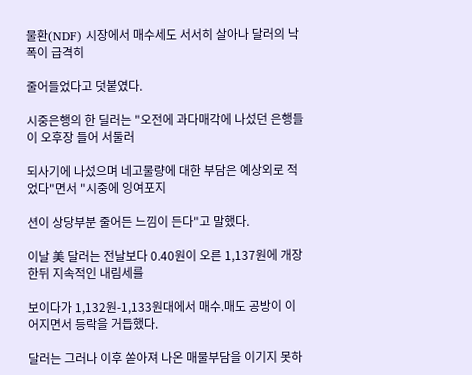물환(NDF) 시장에서 매수세도 서서히 살아나 달러의 낙폭이 급격히

줄어들었다고 덧붙였다.

시중은행의 한 딜러는 "오전에 과다매각에 나섰던 은행들이 오후장 들어 서둘러

되사기에 나섰으며 네고물량에 대한 부담은 예상외로 적었다"면서 "시중에 잉여포지

션이 상당부분 줄어든 느낌이 든다"고 말했다.

이날 美 달러는 전날보다 0.40원이 오른 1,137원에 개장한뒤 지속적인 내림세를

보이다가 1,132원-1,133원대에서 매수.매도 공방이 이어지면서 등락을 거듭했다.

달러는 그러나 이후 쏟아져 나온 매물부담을 이기지 못하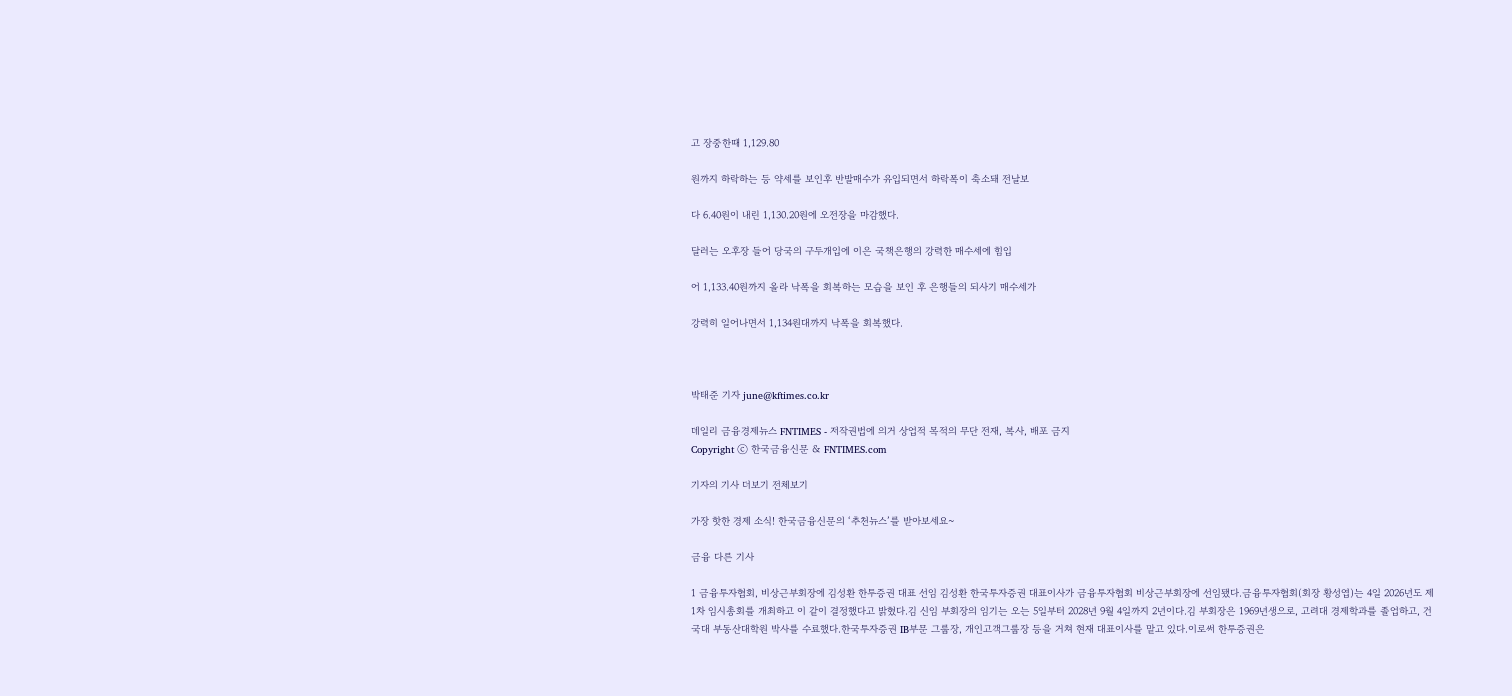고 장중한때 1,129.80

원까지 하락하는 등 약세를 보인후 반발매수가 유입되면서 하락폭이 축소돼 전날보

다 6.40원이 내린 1,130.20원에 오전장을 마감했다.

달러는 오후장 들어 당국의 구두개입에 이은 국책은행의 강력한 매수세에 힘입

어 1,133.40원까지 올라 낙폭을 회복하는 모습을 보인 후 은행들의 되사기 매수세가

강력히 일어나면서 1,134원대까지 낙폭을 회복했다.



박태준 기자 june@kftimes.co.kr

데일리 금융경제뉴스 FNTIMES - 저작권법에 의거 상업적 목적의 무단 전재, 복사, 배포 금지
Copyright ⓒ 한국금융신문 & FNTIMES.com

기자의 기사 더보기 전체보기

가장 핫한 경제 소식! 한국금융신문의 ‘추천뉴스’를 받아보세요~

금융 다른 기사

1 금융투자협회, 비상근부회장에 김성환 한투증권 대표 선임 김성환 한국투자증권 대표이사가 금융투자협회 비상근부회장에 선임됐다.금융투자협회(회장 황성엽)는 4일 2026년도 제1차 임시총회를 개최하고 이 같이 결정했다고 밝혔다.김 신임 부회장의 임기는 오는 5일부터 2028년 9월 4일까지 2년이다.김 부회장은 1969년생으로, 고려대 경제학과를 졸업하고, 건국대 부동산대학원 박사를 수료했다.한국투자증권 IB부문 그룹장, 개인고객그룹장 등을 거쳐 현재 대표이사를 맡고 있다.이로써 한투증권은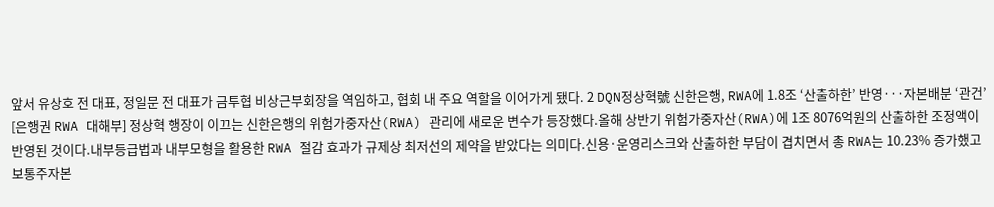앞서 유상호 전 대표, 정일문 전 대표가 금투협 비상근부회장을 역임하고, 협회 내 주요 역할을 이어가게 됐다. 2 DQN정상혁號 신한은행, RWA에 1.8조 ‘산출하한’ 반영···자본배분 ‘관건’ [은행권 RWA 대해부] 정상혁 행장이 이끄는 신한은행의 위험가중자산(RWA) 관리에 새로운 변수가 등장했다.올해 상반기 위험가중자산(RWA)에 1조 8076억원의 산출하한 조정액이 반영된 것이다.내부등급법과 내부모형을 활용한 RWA 절감 효과가 규제상 최저선의 제약을 받았다는 의미다.신용·운영리스크와 산출하한 부담이 겹치면서 총 RWA는 10.23% 증가했고 보통주자본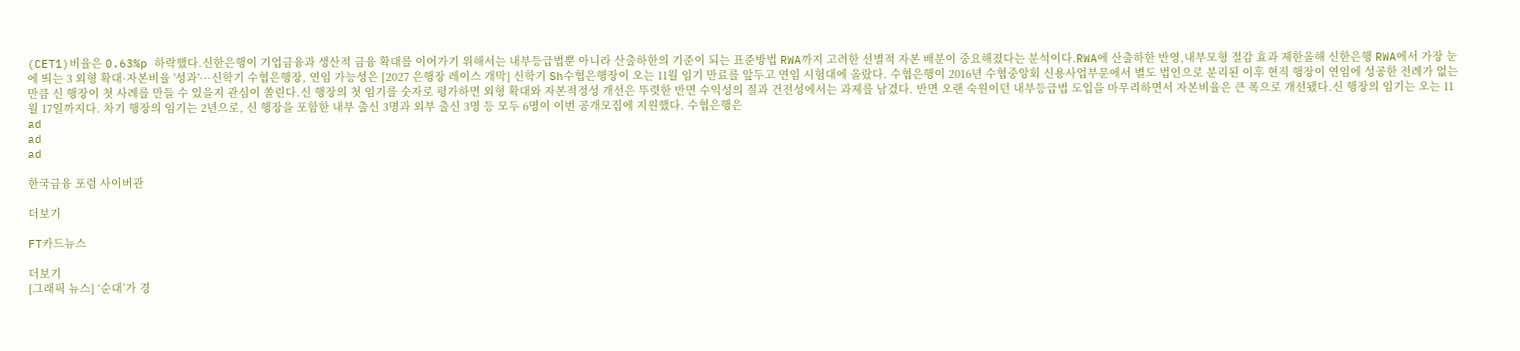(CET1)비율은 0.63%p 하락했다.신한은행이 기업금융과 생산적 금융 확대를 이어가기 위해서는 내부등급법뿐 아니라 산출하한의 기준이 되는 표준방법 RWA까지 고려한 선별적 자본 배분이 중요해졌다는 분석이다.RWA에 산출하한 반영,내부모형 절감 효과 제한올해 신한은행 RWA에서 가장 눈에 띄는 3 외형 확대·자본비율 '성과'···신학기 수협은행장, 연임 가능성은 [2027 은행장 레이스 개막] 신학기 Sh수협은행장이 오는 11월 임기 만료를 앞두고 연임 시험대에 올랐다. 수협은행이 2016년 수협중앙회 신용사업부문에서 별도 법인으로 분리된 이후 현직 행장이 연임에 성공한 전례가 없는 만큼 신 행장이 첫 사례를 만들 수 있을지 관심이 쏠린다.신 행장의 첫 임기를 숫자로 평가하면 외형 확대와 자본적정성 개선은 뚜렷한 반면 수익성의 질과 건전성에서는 과제를 남겼다. 반면 오랜 숙원이던 내부등급법 도입을 마무리하면서 자본비율은 큰 폭으로 개선됐다.신 행장의 임기는 오는 11월 17일까지다. 차기 행장의 임기는 2년으로, 신 행장을 포함한 내부 출신 3명과 외부 출신 3명 등 모두 6명이 이번 공개모집에 지원했다. 수협은행은
ad
ad
ad

한국금융 포럼 사이버관

더보기

FT카드뉴스

더보기
[그래픽 뉴스] ‘순대’가 경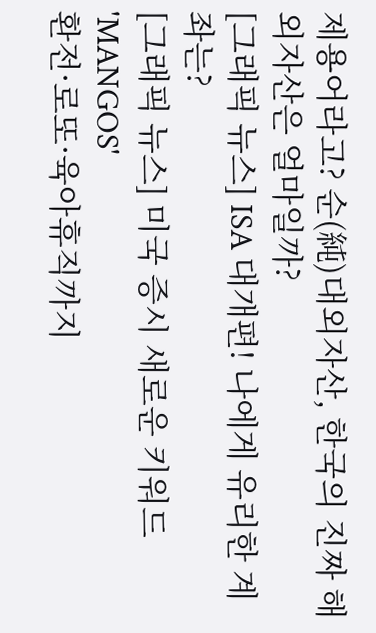제용어라고? 순(純)대외자산, 한국의 진짜 해외자산은 얼마일까?
[그래픽 뉴스] ISA 대개편! 나에게 유리한 계좌는?
[그래픽 뉴스] 미국 증시 새로운 키워드 'MANGOS'
환전·로또·육아휴직까지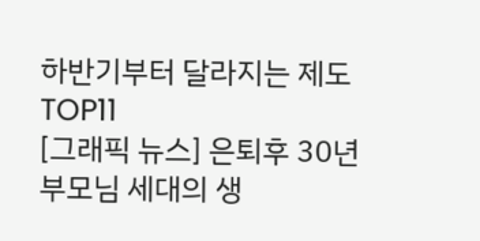하반기부터 달라지는 제도 TOP11
[그래픽 뉴스] 은퇴후 30년 부모님 세대의 생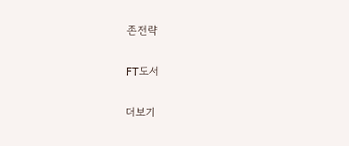존전략

FT도서

더보기